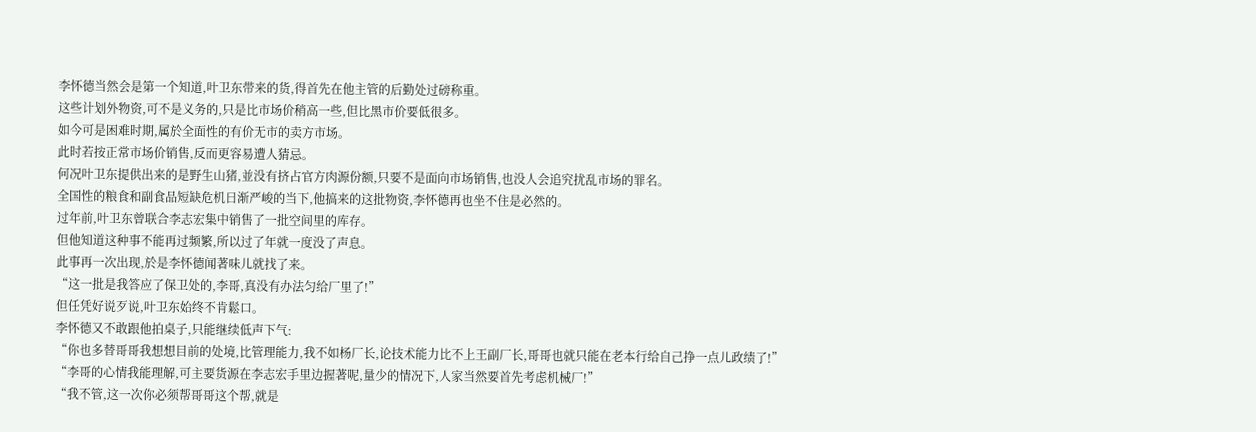李怀德当然会是第一个知道,叶卫东带来的货,得首先在他主管的后勤处过磅称重。
这些计划外物资,可不是义务的,只是比市场价稍高一些,但比黑市价要低很多。
如今可是困难时期,属於全面性的有价无市的卖方市场。
此时若按正常市场价销售,反而更容易遭人猜忌。
何况叶卫东提供出来的是野生山猪,並没有挤占官方肉源份额,只要不是面向市场销售,也没人会追究扰乱市场的罪名。
全国性的粮食和副食品短缺危机日渐严峻的当下,他搞来的这批物资,李怀德再也坐不住是必然的。
过年前,叶卫东曾联合李志宏集中销售了一批空间里的库存。
但他知道这种事不能再过频繁,所以过了年就一度没了声息。
此事再一次出现,於是李怀德闻著味儿就找了来。
“这一批是我答应了保卫处的,李哥,真没有办法匀给厂里了!”
但任凭好说歹说,叶卫东始终不肯鬆口。
李怀德又不敢跟他拍桌子,只能继续低声下气:
“你也多替哥哥我想想目前的处境,比管理能力,我不如杨厂长,论技术能力比不上王副厂长,哥哥也就只能在老本行给自己挣一点儿政绩了!”
“李哥的心情我能理解,可主要货源在李志宏手里边握著呢,量少的情况下,人家当然要首先考虑机械厂!”
“我不管,这一次你必须帮哥哥这个帮,就是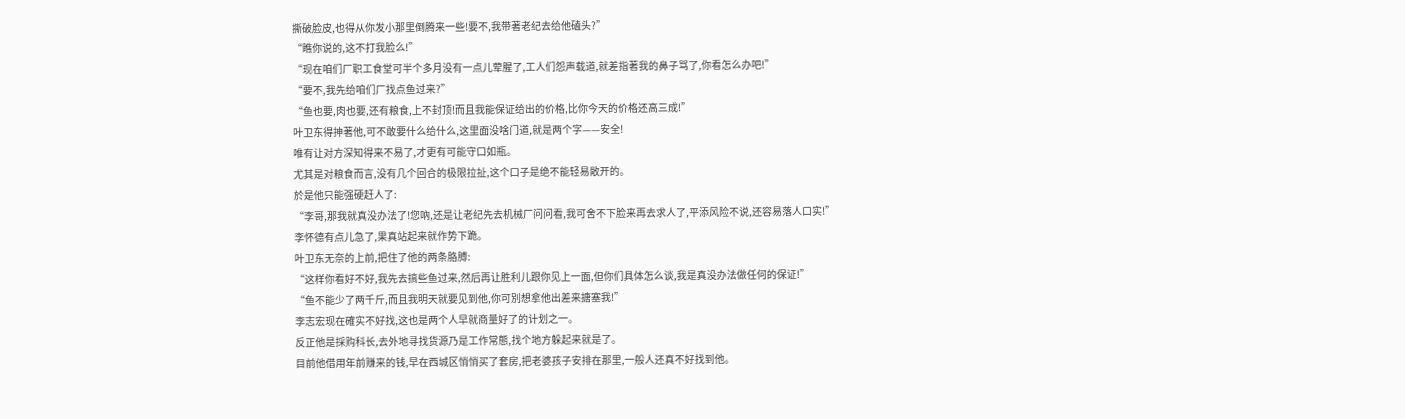撕破脸皮,也得从你发小那里倒腾来一些!要不,我带著老纪去给他磕头?”
“瞧你说的,这不打我脸么!”
“现在咱们厂职工食堂可半个多月没有一点儿荤腥了,工人们怨声载道,就差指著我的鼻子骂了,你看怎么办吧!”
“要不,我先给咱们厂找点鱼过来?”
“鱼也要,肉也要,还有粮食,上不封顶!而且我能保证给出的价格,比你今天的价格还高三成!”
叶卫东得抻著他,可不敢要什么给什么,这里面没啥门道,就是两个字——安全!
唯有让对方深知得来不易了,才更有可能守口如瓶。
尤其是对粮食而言,没有几个回合的极限拉扯,这个口子是绝不能轻易敞开的。
於是他只能强硬赶人了:
“李哥,那我就真没办法了!您吶,还是让老纪先去机械厂问问看,我可舍不下脸来再去求人了,平添风险不说,还容易落人口实!”
李怀德有点儿急了,果真站起来就作势下跪。
叶卫东无奈的上前,把住了他的两条胳膊:
“这样你看好不好,我先去搞些鱼过来,然后再让胜利儿跟你见上一面,但你们具体怎么谈,我是真没办法做任何的保证!”
“鱼不能少了两千斤,而且我明天就要见到他,你可別想拿他出差来搪塞我!”
李志宏现在確实不好找,这也是两个人早就商量好了的计划之一。
反正他是採购科长,去外地寻找货源乃是工作常態,找个地方躲起来就是了。
目前他借用年前赚来的钱,早在西城区悄悄买了套房,把老婆孩子安排在那里,一般人还真不好找到他。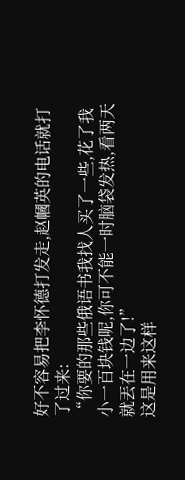好不容易把李怀德打发走,赵幗英的电话就打了过来:
“你要的那些俄语书我找人买了一些,花了我小一百块钱呢,你可不能一时脑袋发热,看两天就丟在一边了!”
这是用来这样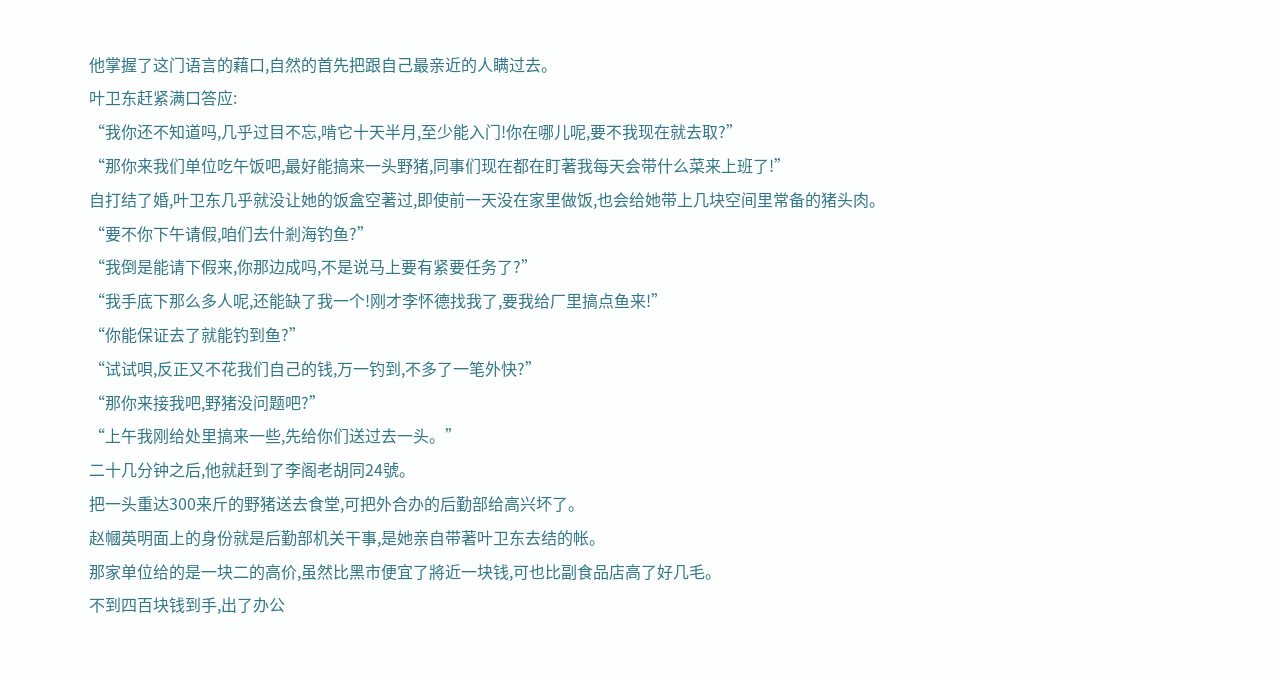他掌握了这门语言的藉口,自然的首先把跟自己最亲近的人瞒过去。
叶卫东赶紧满口答应:
“我你还不知道吗,几乎过目不忘,啃它十天半月,至少能入门!你在哪儿呢,要不我现在就去取?”
“那你来我们单位吃午饭吧,最好能搞来一头野猪,同事们现在都在盯著我每天会带什么菜来上班了!”
自打结了婚,叶卫东几乎就没让她的饭盒空著过,即使前一天没在家里做饭,也会给她带上几块空间里常备的猪头肉。
“要不你下午请假,咱们去什剎海钓鱼?”
“我倒是能请下假来,你那边成吗,不是说马上要有紧要任务了?”
“我手底下那么多人呢,还能缺了我一个!刚才李怀德找我了,要我给厂里搞点鱼来!”
“你能保证去了就能钓到鱼?”
“试试唄,反正又不花我们自己的钱,万一钓到,不多了一笔外快?”
“那你来接我吧,野猪没问题吧?”
“上午我刚给处里搞来一些,先给你们送过去一头。”
二十几分钟之后,他就赶到了李阁老胡同24號。
把一头重达300来斤的野猪送去食堂,可把外合办的后勤部给高兴坏了。
赵幗英明面上的身份就是后勤部机关干事,是她亲自带著叶卫东去结的帐。
那家单位给的是一块二的高价,虽然比黑市便宜了將近一块钱,可也比副食品店高了好几毛。
不到四百块钱到手,出了办公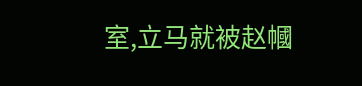室,立马就被赵幗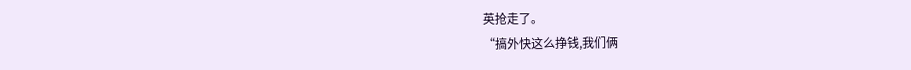英抢走了。
“搞外快这么挣钱,我们俩